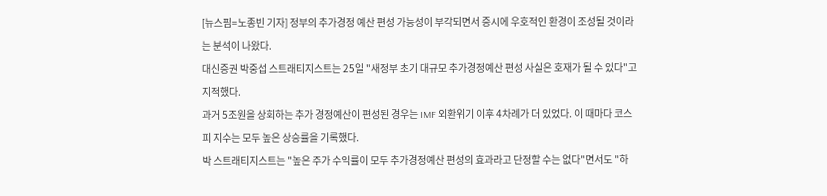[뉴스핌=노종빈 기자] 정부의 추가경정 예산 편성 가능성이 부각되면서 증시에 우호적인 환경이 조성될 것이라는 분석이 나왔다.
대신증권 박중섭 스트래티지스트는 25일 "새정부 초기 대규모 추가경정예산 편성 사실은 호재가 될 수 있다"고 지적했다.
과거 5조원을 상회하는 추가 경정예산이 편성된 경우는 IMF 외환위기 이후 4차례가 더 있었다. 이 때마다 코스피 지수는 모두 높은 상승률을 기록했다.
박 스트래티지스트는 "높은 주가 수익률이 모두 추가경정예산 편성의 효과라고 단정할 수는 없다"면서도 "하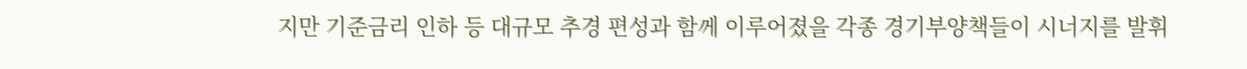지만 기준금리 인하 등 대규모 추경 편성과 함께 이루어졌을 각종 경기부양책들이 시너지를 발휘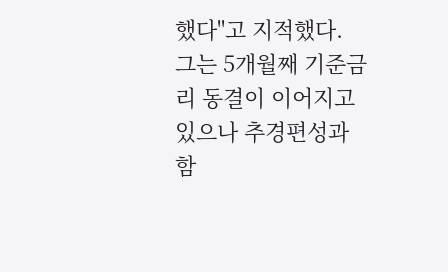했다"고 지적했다.
그는 5개월째 기준금리 동결이 이어지고 있으나 추경편성과 함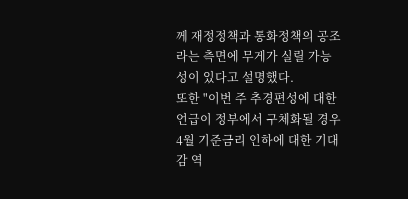께 재정정책과 통화정책의 공조라는 측면에 무게가 실릴 가능성이 있다고 설명했다.
또한 "이번 주 추경편성에 대한 언급이 정부에서 구체화될 경우 4월 기준금리 인하에 대한 기대감 역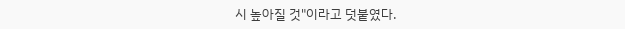시 높아질 것"이라고 덧붙였다.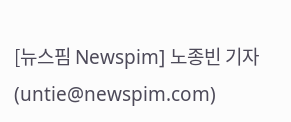[뉴스핌 Newspim] 노종빈 기자 (untie@newspim.com)